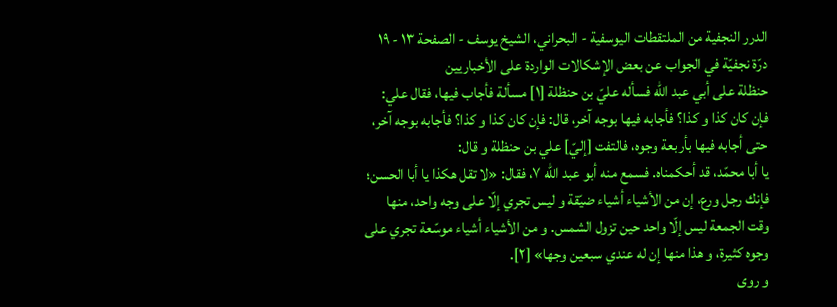الدرر النجفية من الملتقطات اليوسفية - البحراني، الشيخ يوسف - الصفحة ١٣ - ١٩ درّة نجفيّة في الجواب عن بعض الإشكالات الواردة على الأخباريين
حنظلة على أبي عبد اللّه فسأله عليّ بن حنظلة [١] مسألة فأجاب فيها، فقال علي:
فإن كان كذا و كذا؟ فأجابه فيها بوجه آخر، قال: فإن كان كذا و كذا؟ فأجابه بوجه آخر، حتى أجابه فيها بأربعة وجوه، فالتفت [إليّ] علي بن حنظلة و قال:
يا أبا محمّد، قد أحكمناه. فسمع منه أبو عبد اللّه ٧، فقال: «لا تقل هكذا يا أبا الحسن؛ فإنك رجل ورع، إن من الأشياء أشياء ضيّقة و ليس تجري إلّا على وجه واحد، منها وقت الجمعة ليس إلّا واحد حين تزول الشمس. و من الأشياء أشياء موسّعة تجري على وجوه كثيرة، و هذا منها إن له عندي سبعين وجها» [٢].
و روى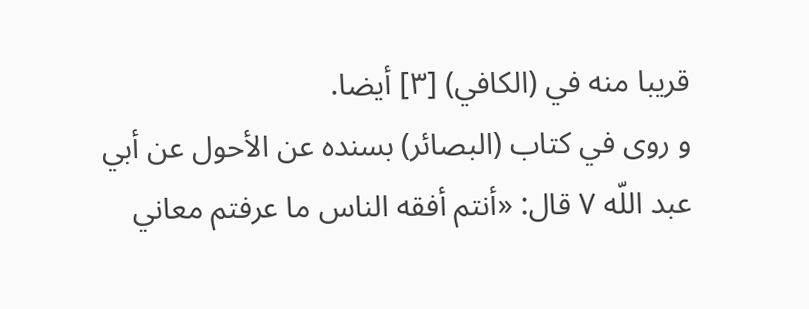قريبا منه في (الكافي) [٣] أيضا.
و روى في كتاب (البصائر) بسنده عن الأحول عن أبي عبد اللّه ٧ قال: «أنتم أفقه الناس ما عرفتم معاني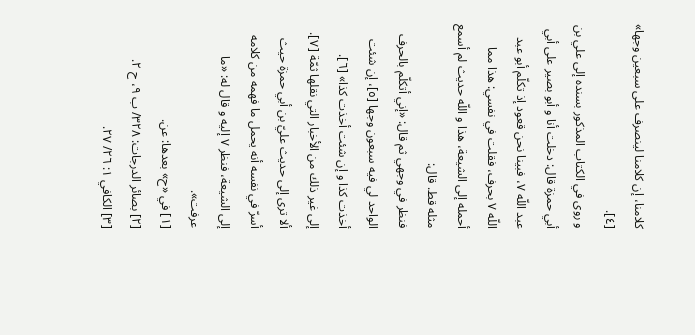كلامنا، إن كلامنا لينصرف على سبعين وجها» [٤].
و روى في الكتاب المذكور بسنده إلى علي بن أبي حمزة قال: دخلت أنا و أبو بصير على أبي عبد اللّه ٧، فبينا نحن قعود إذ تكلّم أبو عبد اللّه ٧ بحرف، فقلت في نفسي: هذا مما أحمله إلى الشيعة، هذا و اللّه حديث لم أسمع مثله قط. قال:
فنظر في وجهي ثم قال: «إني أتكلّم بالحرف الواحد لي فيه سبعون وجها [٥]، إن شئت أخذت كذا و إن شئت أخذت كذا» [٦].
إلى غير ذلك من الأخبار التي نقلها ثمّة [٧].
ألا ترى إلى حديث عليّ بن أبي حمزة حيث أسرّ في نفسه أنه يحمل ما فهمه من كلامه إلى الشيعة، فنظر ٧ إليه و قال له: «ما عرفت».
[١] في «ح» بعدها: عن.
[٢] بصائر الدرجات: ٣٢٨/ ب ٩، ح ٢.
[٣] الكافي ١: ٢٦/ ٢٧.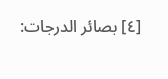[٤] بصائر الدرجات: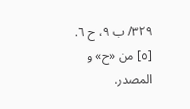٣٢٩/ ب ٩، ح ٦.
[٥] من «ح» و المصدر.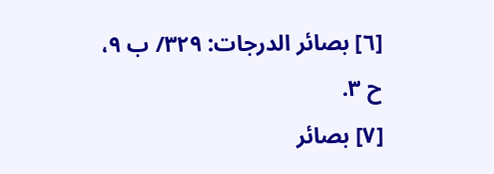[٦] بصائر الدرجات: ٣٢٩/ ب ٩، ح ٣.
[٧] بصائر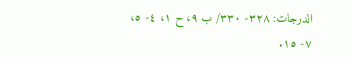الدرجات: ٣٢٨- ٣٣٠/ ب ٩، ح ١، ٤- ٥، ٧- ١٥.